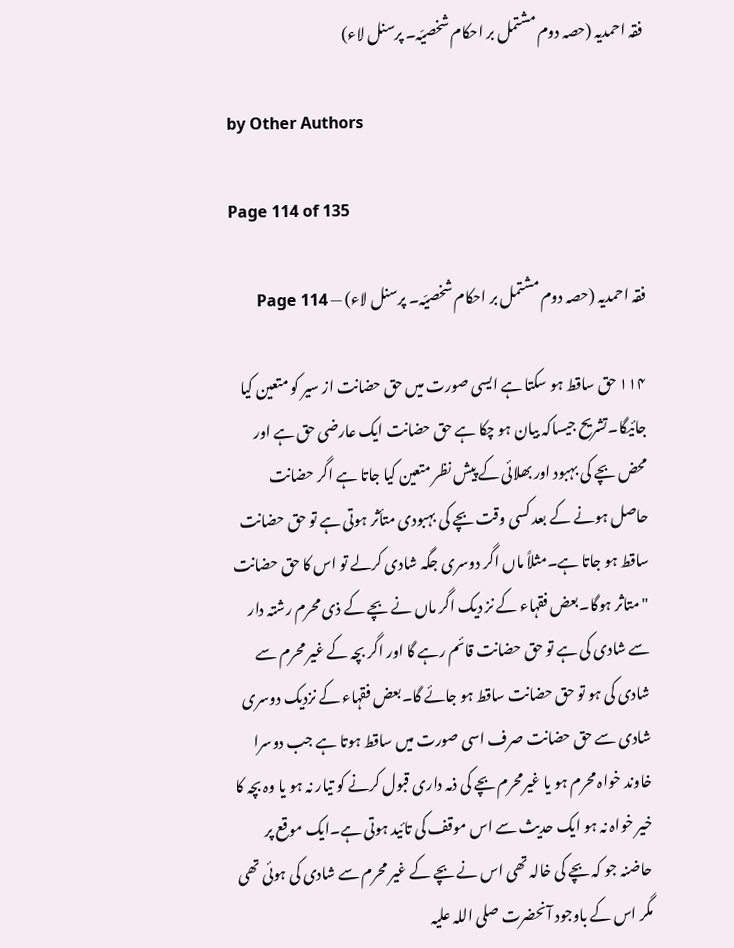فقہ احمدیہ (حصہ دوم مشتمل بر احکام شخصیّہ۔ پرسنل لاء)

by Other Authors

Page 114 of 135

فقہ احمدیہ (حصہ دوم مشتمل بر احکام شخصیّہ۔ پرسنل لاء) — Page 114

۱۱۴ حق ساقط ہو سکتا ہے ایسی صورت میں حق حضانت از سیر کو متعین کیا جائیگا۔تشریح جیساکہ بیان ہو چکا ہے حق حضانت ایک عارضی حق ہے اور محض بچے کی بہبود اور بھلائی کے پیش نظر متعین کیا جاتا ہے اگر حضانت حاصل ہونے کے بعد کسی وقت بچے کی بہبودی متأثر ہوتی ہے تو حق حضانت ساقط ہو جاتا ہے۔مثلاً ماں اگر دوسری جگہ شادی کرلے تو اس کا حق حضانت " متاثر ہوگا۔بعض فقہاء کے نز دیک اگر ماں نے بچے کے ذی محرم رشتہ دار سے شادی کی ہے تو حق حضانت قائم رہے گا اور اگر بچہ کے غیر محرم سے شادی کی ہو تو حق حضانت ساقط ہو جائے گا۔بعض فقہاء کے نزدیک دوسری شادی سے حق حضانت صرف اسی صورت میں ساقط ہوتا ہے جب دوسرا خاوند خواہ محرم ہو یا غیرمحرم بچے کی ذمہ داری قبول کرنے کو تیار نہ ہو یا وہ بچہ کا خیر خواہ نہ ہو ایک حدیث سے اس موقف کی تائید ہوتی ہے۔ایک موقع پر حاضنہ جو کہ بچے کی خالہ تھی اس نے بچے کے غیر محرم سے شادی کی ہوئی تھی مگر اس کے باوجود آنحضرت صلی اللہ علیہ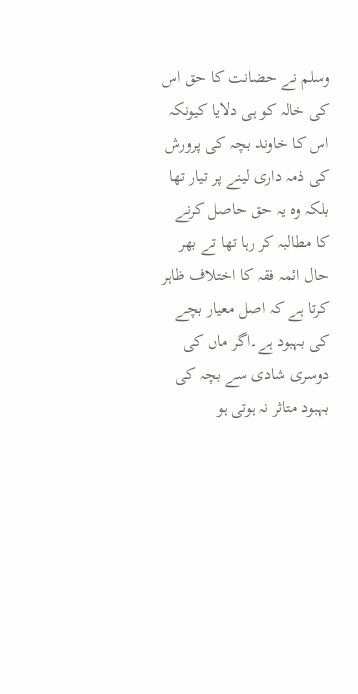وسلم نے حضانت کا حق اس کی خالہ کو ہی دلایا کیونکہ اس کا خاوند بچہ کی پرورش کی ذمہ داری لینے پر تیار تھا بلکہ وہ یہ حق حاصل کرنے کا مطالبہ کر رہا تھا تے بهر حال ائمہ فقہ کا اختلاف ظاہر کرتا ہے کہ اصل معیار بچے کی بہبود ہے۔اگر ماں کی دوسری شادی سے بچہ کی بہبود متاثر نہ ہوتی ہو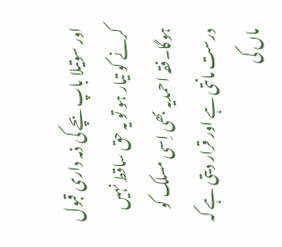اور سوتیلا باپ بچے کی ذمہ داری قبول کرنے کو تیار ہو تو یہ حق ساقط نہیں ہوگا۔فقہ احمدیہ بھی اِسی مسلک کو درست مانتی ہے اور قرار دیتی ہے کہ ماں کی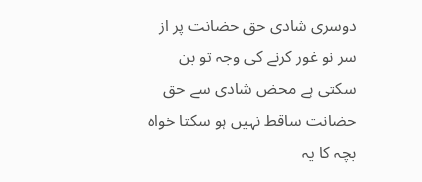دوسری شادی حق حضانت پر از سر نو غور کرنے کی وجہ تو بن سکتی ہے محض شادی سے حق حضانت ساقط نہیں ہو سکتا خواہ بچہ کا یہ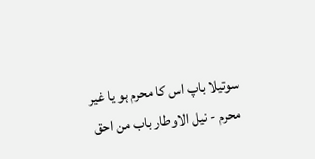سوتیلا باپ اس کا محرم ہو یا غیر محرم - نیل الاوطار باب من احق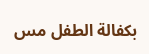بكفالة الطفل مس